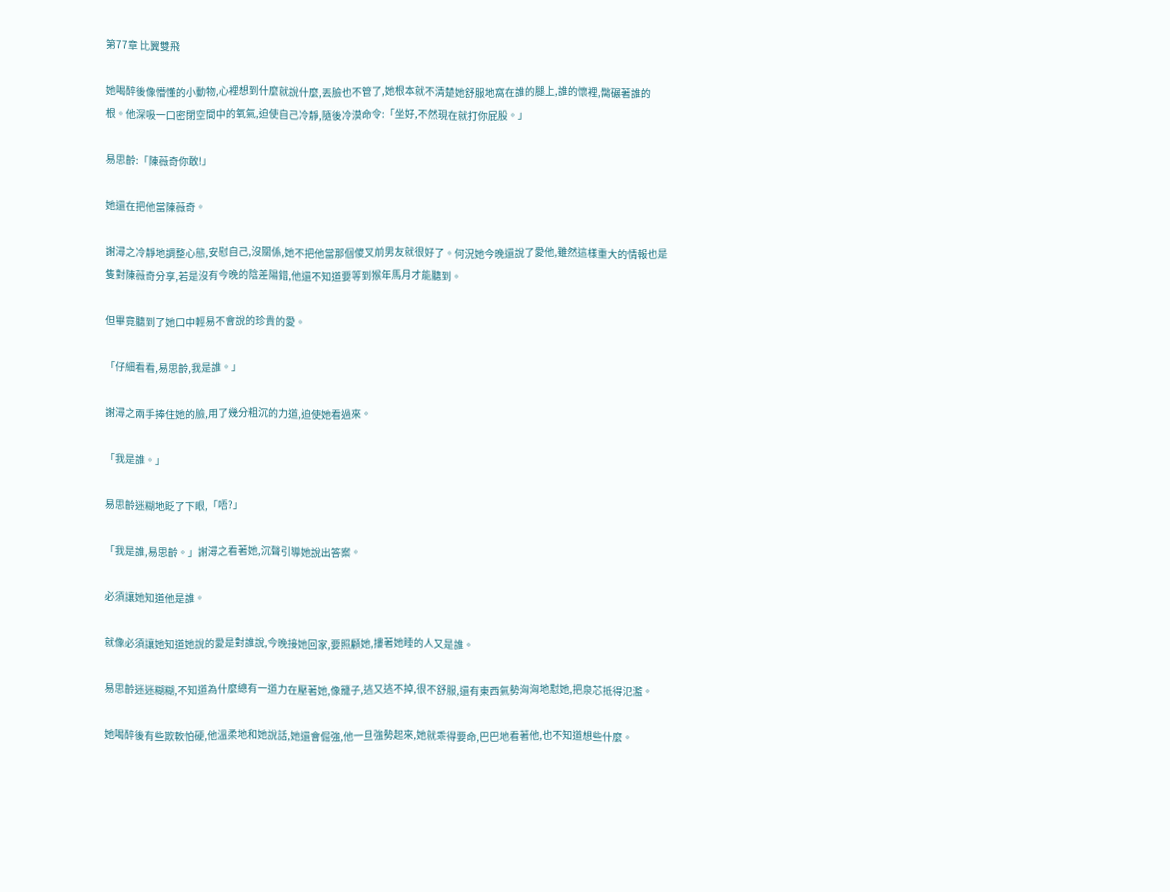第77章 比翼雙飛

她喝醉後像懵懂的小動物,心裡想到什麼就說什麼,丟臉也不管了,她根本就不清楚她舒服地窩在誰的腿上,誰的懷裡,臋碾著誰的根。他深吸一口密閉空間中的氧氣,迫使自己冷靜,隨後冷漠命令:「坐好,不然現在就打你屁股。」

易思齡:「陳薇奇你敢!」

她還在把他當陳薇奇。

謝潯之冷靜地調整心態,安慰自己,沒關係,她不把他當那個傻叉前男友就很好了。何況她今晚還說了愛他,雖然這樣重大的情報也是隻對陳薇奇分享,若是沒有今晚的陰差陽錯,他還不知道要等到猴年馬月才能聽到。

但畢竟聽到了她口中輕易不會說的珍貴的愛。

「仔細看看,易思齡,我是誰。」

謝潯之兩手捧住她的臉,用了幾分粗沉的力道,迫使她看過來。

「我是誰。」

易思齡迷糊地眨了下眼,「唔?」

「我是誰,易思齡。」謝潯之看著她,沉聲引導她說出答案。

必須讓她知道他是誰。

就像必須讓她知道她說的愛是對誰說,今晚接她回家,要照顧她,摟著她睡的人又是誰。

易思齡迷迷糊糊,不知道為什麼總有一道力在壓著她,像籠子,逃又逃不掉,很不舒服,還有東西氣勢洶洶地懟她,把泉芯抵得氾濫。

她喝醉後有些欺軟怕硬,他溫柔地和她說話,她還會倔強,他一旦強勢起來,她就乖得要命,巴巴地看著他,也不知道想些什麼。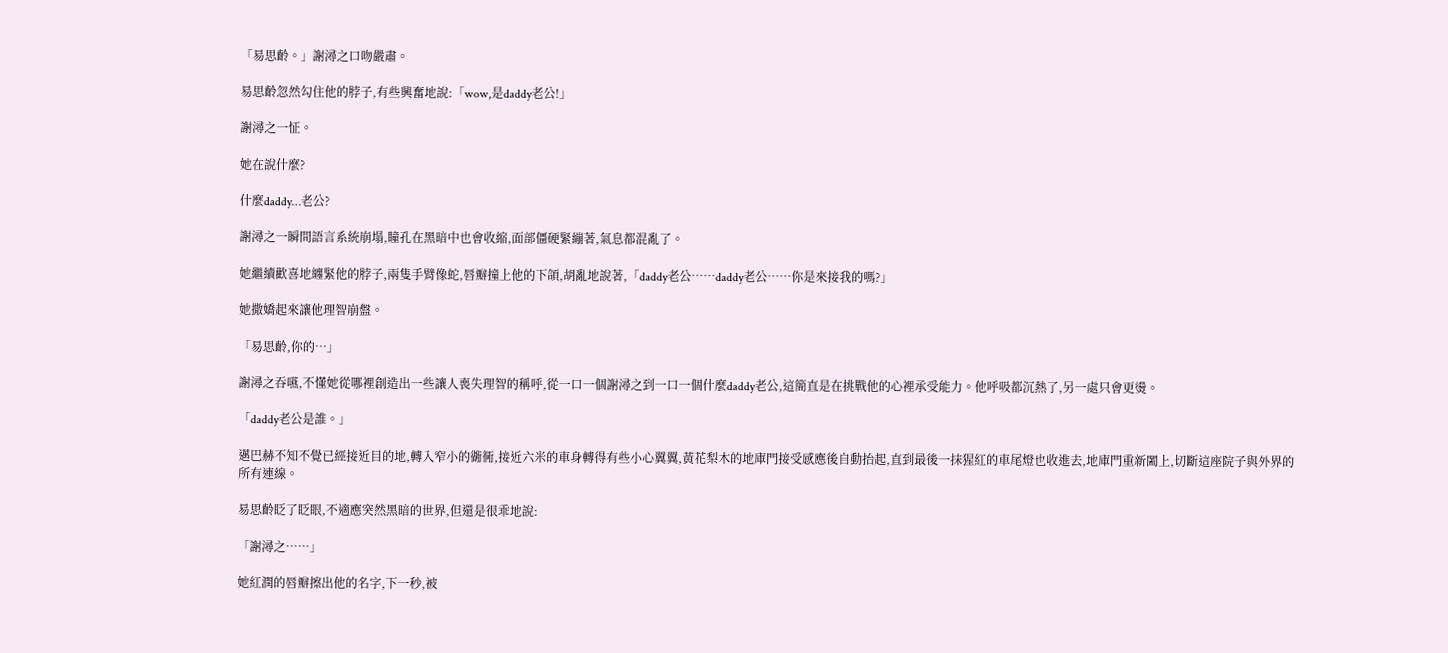「易思齡。」謝潯之口吻嚴肅。

易思齡忽然勾住他的脖子,有些興奮地說:「wow,是daddy老公!」

謝潯之一怔。

她在說什麼?

什麼daddy…老公?

謝潯之一瞬間語言系統崩塌,瞳孔在黑暗中也會收縮,面部僵硬緊繃著,氣息都混亂了。

她繼續歡喜地纏緊他的脖子,兩隻手臂像蛇,唇瓣撞上他的下頜,胡亂地說著,「daddy老公……daddy老公……你是來接我的嗎?」

她撒嬌起來讓他理智崩盤。

「易思齡,你的…」

謝潯之吞嚥,不懂她從哪裡創造出一些讓人喪失理智的稱呼,從一口一個謝潯之到一口一個什麼daddy老公,這簡直是在挑戰他的心裡承受能力。他呼吸都沉熱了,另一處只會更燙。

「daddy老公是誰。」

邁巴赫不知不覺已經接近目的地,轉入窄小的衚衕,接近六米的車身轉得有些小心翼翼,黃花梨木的地庫門接受感應後自動抬起,直到最後一抹猩紅的車尾燈也收進去,地庫門重新闔上,切斷這座院子與外界的所有連線。

易思齡眨了眨眼,不適應突然黑暗的世界,但還是很乖地說:

「謝潯之……」

她紅潤的唇瓣擦出他的名字,下一秒,被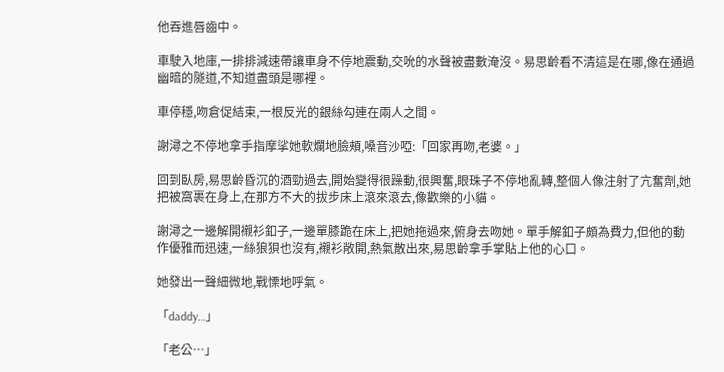他吞進唇齒中。

車駛入地庫,一排排減速帶讓車身不停地震動,交吮的水聲被盡數淹沒。易思齡看不清這是在哪,像在通過幽暗的隧道,不知道盡頭是哪裡。

車停穩,吻倉促結束,一根反光的銀絲勾連在兩人之間。

謝潯之不停地拿手指摩挲她軟爛地臉頰,嗓音沙啞:「回家再吻,老婆。」

回到臥房,易思齡昏沉的酒勁過去,開始變得很躁動,很興奮,眼珠子不停地亂轉,整個人像注射了亢奮劑,她把被窩裹在身上,在那方不大的拔步床上滾來滾去,像歡樂的小貓。

謝潯之一邊解開襯衫釦子,一邊單膝跪在床上,把她拖過來,俯身去吻她。單手解釦子頗為費力,但他的動作優雅而迅速,一絲狼狽也沒有,襯衫敞開,熱氣散出來,易思齡拿手掌貼上他的心口。

她發出一聲細微地,戰慄地呼氣。

「daddy…」

「老公…」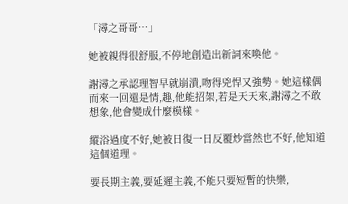「潯之哥哥…」

她被親得很舒服,不停地創造出新詞來喚他。

謝潯之承認理智早就崩潰,吻得兇悍又強勢。她這樣偶而來一回還是情,趣,他能招架,若是天天來,謝潯之不敢想象,他會變成什麼模樣。

縱浴過度不好,她被日復一日反覆炒當然也不好,他知道這個道理。

要長期主義,要延遲主義,不能只要短暫的快樂,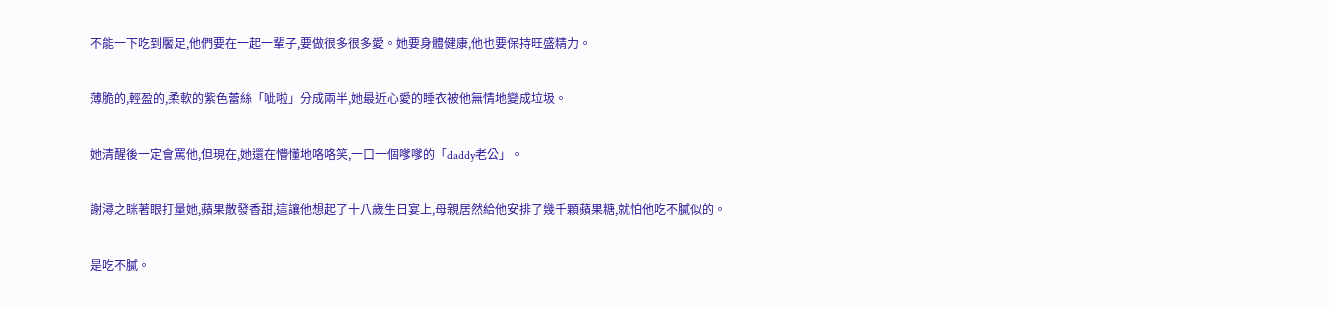不能一下吃到饜足,他們要在一起一輩子,要做很多很多愛。她要身體健康,他也要保持旺盛精力。

薄脆的,輕盈的,柔軟的紫色蕾絲「呲啦」分成兩半,她最近心愛的睡衣被他無情地變成垃圾。

她清醒後一定會罵他,但現在,她還在懵懂地咯咯笑,一口一個嗲嗲的「daddy老公」。

謝潯之眯著眼打量她,蘋果散發香甜,這讓他想起了十八歲生日宴上,母親居然給他安排了幾千顆蘋果糖,就怕他吃不膩似的。

是吃不膩。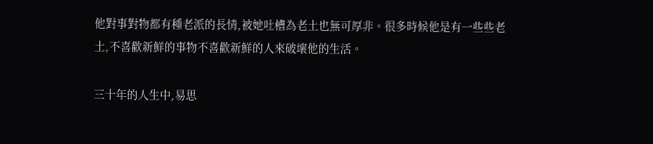他對事對物都有種老派的長情,被她吐槽為老土也無可厚非。很多時候他是有一些些老土,不喜歡新鮮的事物不喜歡新鮮的人來破壞他的生活。

三十年的人生中,易思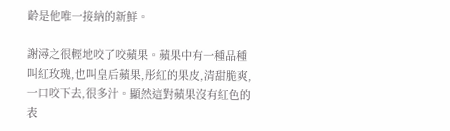齡是他唯一接納的新鮮。

謝潯之很輕地咬了咬蘋果。蘋果中有一種品種叫紅玫瑰,也叫皇后蘋果,彤紅的果皮,清甜脆爽,一口咬下去,很多汁。顯然這對蘋果沒有紅色的表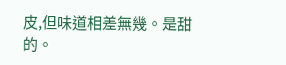皮,但味道相差無幾。是甜的。